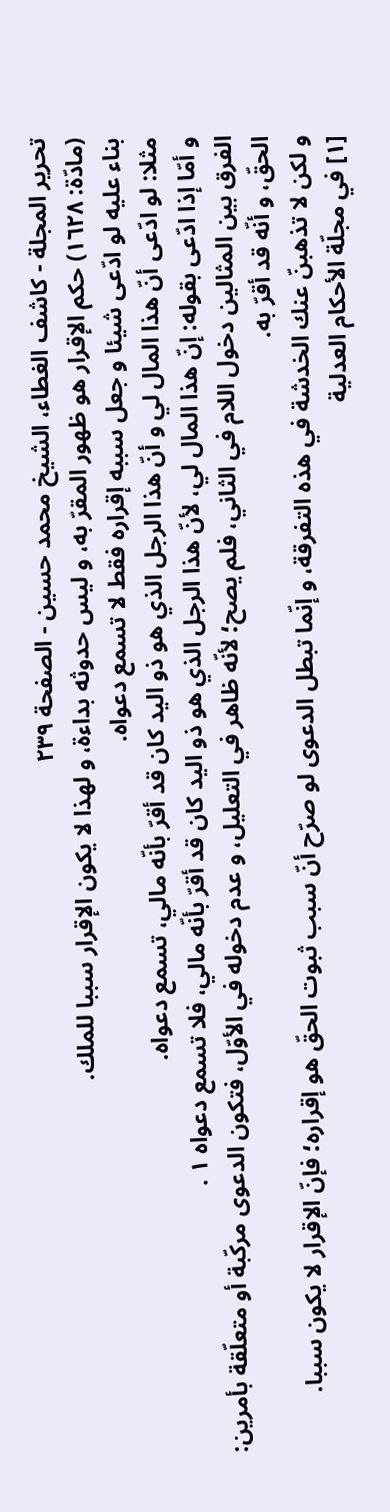تحرير المجلة - كاشف الغطاء، الشيخ محمد حسين - الصفحة ٢٣٩
(مادّة: ١٦٢٨) حكم الإقرار هو ظهور المقرّ به، و ليس حدوثه بداءة، و لهذا لا يكون الإقرار سببا للملك.
بناء عليه لو ادّعى شيئا و جعل سببه إقراره فقط لا تسمع دعواه.
مثلا: لو ادّعى أنّ هذا المال لي و أنّ هذا الرجل الذي هو ذو اليد كان قد أقرّ بأنّه مالي، تسمع دعواه.
و أمّا إذا ادّعى بقوله: إنّ هذا المال لي، لأنّ هذا الرجل الذي هو ذو اليد كان قد أقرّ بأنّه مالي، فلا تسمع دعواه ١ .
الفرق بين المثالين دخول اللام في الثاني، فلم يصح؛ لأنّه ظاهر في التعليل، و عدم دخوله في الأوّل، فتكون الدعوى مركّبة أو متعلّقة بأمرين:
الحقّ، و أنّه قد أقرّ به.
و لكن لا تذهبنّ عنك الخدشة في هذه التفرقة، و إنّما تبطل الدعوى لو صرّح أنّ سبب ثبوت الحقّ هو إقراره؛ فإنّ الإقرار لا يكون سببا.
[١] في مجلّة الأحكام العدلية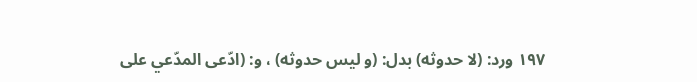١٩٧ ورد: (لا حدوثه) بدل: (و ليس حدوثه) ، و: (ادّعى المدّعي على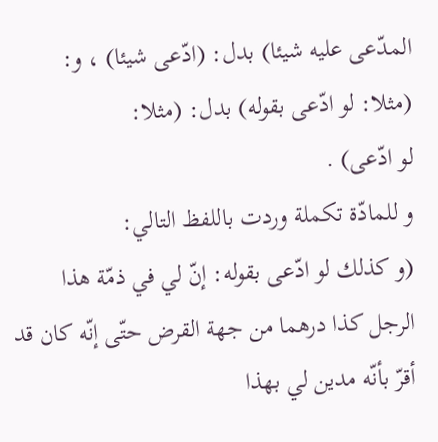المدّعى عليه شيئا) بدل: (ادّعى شيئا) ، و: (مثلا: لو ادّعى بقوله) بدل: (مثلا:
لو ادّعى) .
و للمادّة تكملة وردت باللفظ التالي:
(و كذلك لو ادّعى بقوله: إنّ لي في ذمّة هذا الرجل كذا درهما من جهة القرض حتّى إنّه كان قد أقرّ بأنّه مدين لي بهذا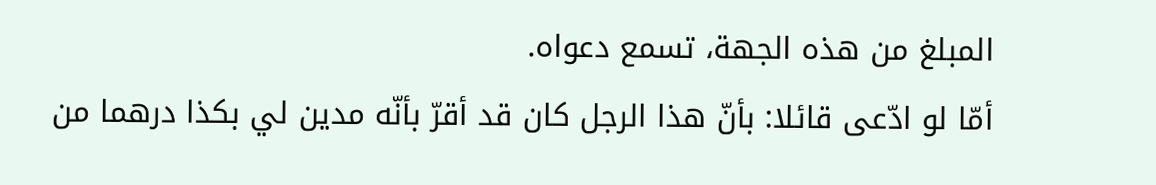المبلغ من هذه الجهة، تسمع دعواه.
أمّا لو ادّعى قائلا: بأنّ هذا الرجل كان قد أقرّ بأنّه مدين لي بكذا درهما من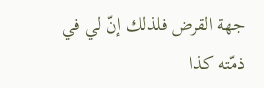جهة القرض فلذلك إنّ لي في ذمّته كذا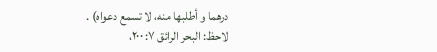درهما و أطلبها منه، لا تسمع دعواه) .
لاحظ: البحر الرائق ٧: ٢٠٠،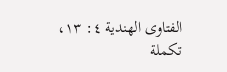الفتاوى الهندية ٤: ١٣، تكملة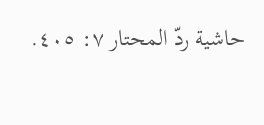حاشية ردّ المحتار ٧: ٤٠٥.